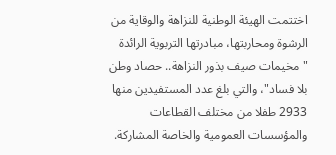اختتمت الهيئة الوطنية للنزاهة والوقاية من الرشوة ومحاربتها، مبادرتها التربوية الرائدة "مخيمات صيف بذور النزاهة.. حصاد وطن بلا فساد"، والتي بلغ عدد المستفيدين منها 2933 طفلا من مختلف القطاعات والمؤسسات العمومية والخاصة المشاركة.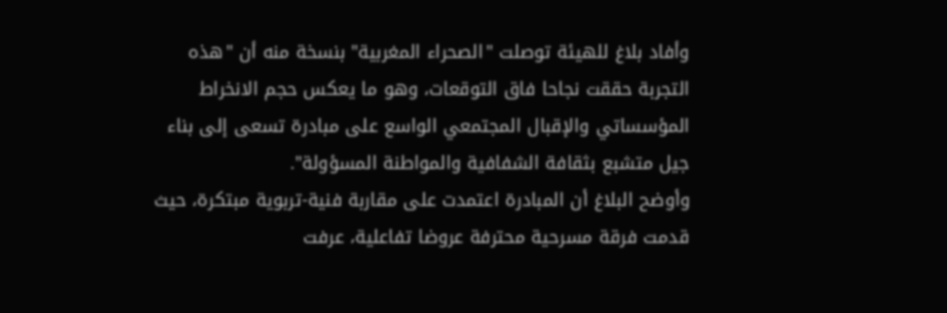وأفاد بلاغ للهيئة توصلت "الصحراء المغربية" بنسخة منه أن "هذه التجربة حققت نجاحا فاق التوقعات، وهو ما يعكس حجم الانخراط المؤسساتي والإقبال المجتمعي الواسع على مبادرة تسعى إلى بناء جيل متشبع بثقافة الشفافية والمواطنة المسؤولة".
وأوضح البلاغ أن المبادرة اعتمدت على مقاربة فنية-تربوية مبتكرة، حيث قدمت فرقة مسرحية محترفة عروضا تفاعلية، عرفت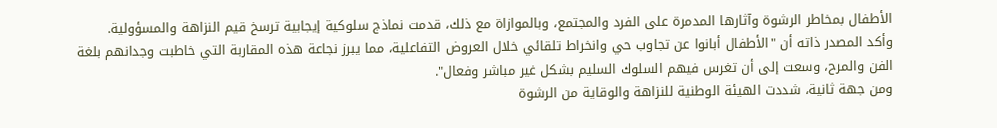الأطفال بمخاطر الرشوة وآثارها المدمرة على الفرد والمجتمع، وبالموازاة مع ذلك، قدمت نماذج سلوكية إيجابية ترسخ قيم النزاهة والمسؤولية.
وأكد المصدر ذاته أن "الأطفال أبانوا عن تجاوب حي وانخراط تلقائي خلال العروض التفاعلية، مما يبرز نجاعة هذه المقاربة التي خاطبت وجدانهم بلغة الفن والمرح، وسعت إلى أن تغرس فيهم السلوك السليم بشكل غير مباشر وفعال".
ومن جهة ثانية، شددت الهيئة الوطنية للنزاهة والوقاية من الرشوة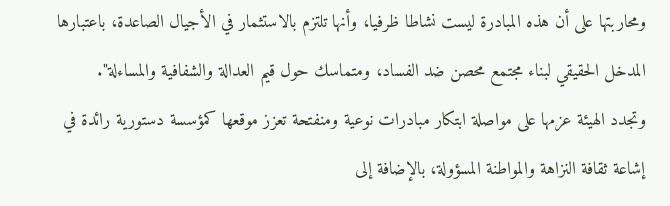ومحاربتها على أن هذه المبادرة ليست نشاطا ظرفيا، وأنها تلتزم بالاستثمار في الأجيال الصاعدة، باعتبارها المدخل الحقيقي لبناء مجتمع محصن ضد الفساد، ومتماسك حول قيم العدالة والشفافية والمساءلة".
وتجدد الهيئة عزمها على مواصلة ابتكار مبادرات نوعية ومنفتحة تعزز موقعها كمؤسسة دستورية رائدة في إشاعة ثقافة النزاهة والمواطنة المسؤولة، بالإضافة إلى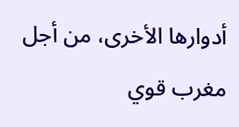أدوارها الأخرى، من أجل مغرب قوي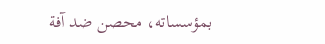بمؤسساته، محصن ضد آفة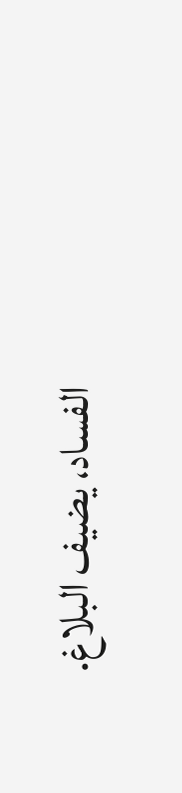الفساد، يضيف البلاغ.